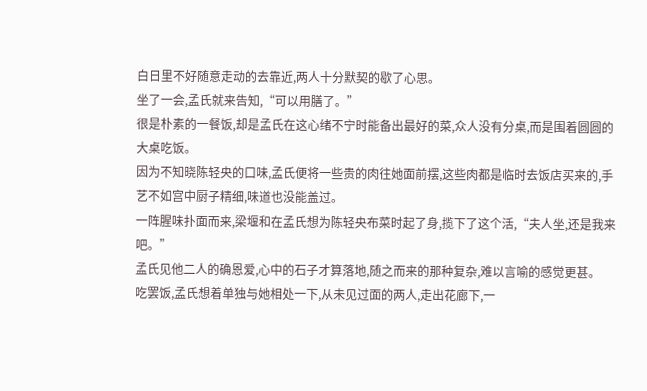白日里不好随意走动的去靠近,两人十分默契的歇了心思。
坐了一会,孟氏就来告知,“可以用膳了。”
很是朴素的一餐饭,却是孟氏在这心绪不宁时能备出最好的菜,众人没有分桌,而是围着圆圆的大桌吃饭。
因为不知晓陈轻央的口味,孟氏便将一些贵的肉往她面前摆,这些肉都是临时去饭店买来的,手艺不如宫中厨子精细,味道也没能盖过。
一阵腥味扑面而来,梁堰和在孟氏想为陈轻央布菜时起了身,揽下了这个活,“夫人坐,还是我来吧。”
孟氏见他二人的确恩爱,心中的石子才算落地,随之而来的那种复杂,难以言喻的感觉更甚。
吃罢饭,孟氏想着单独与她相处一下,从未见过面的两人,走出花廊下,一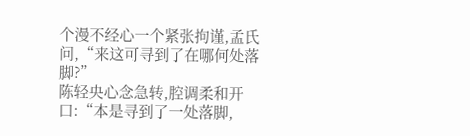个漫不经心一个紧张拘谨,孟氏问,“来这可寻到了在哪何处落脚?”
陈轻央心念急转,腔调柔和开口:“本是寻到了一处落脚,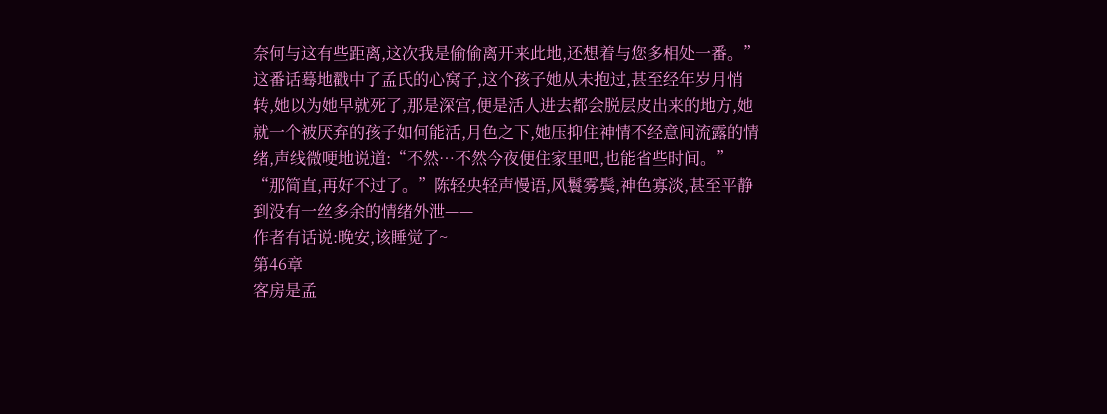奈何与这有些距离,这次我是偷偷离开来此地,还想着与您多相处一番。”
这番话蓦地戳中了孟氏的心窝子,这个孩子她从未抱过,甚至经年岁月悄转,她以为她早就死了,那是深宫,便是活人进去都会脱层皮出来的地方,她就一个被厌弃的孩子如何能活,月色之下,她压抑住神情不经意间流露的情绪,声线微哽地说道:“不然…不然今夜便住家里吧,也能省些时间。”
“那简直,再好不过了。”陈轻央轻声慢语,风鬟雾鬓,神色寡淡,甚至平静到没有一丝多余的情绪外泄——
作者有话说:晚安,该睡觉了~
第46章
客房是孟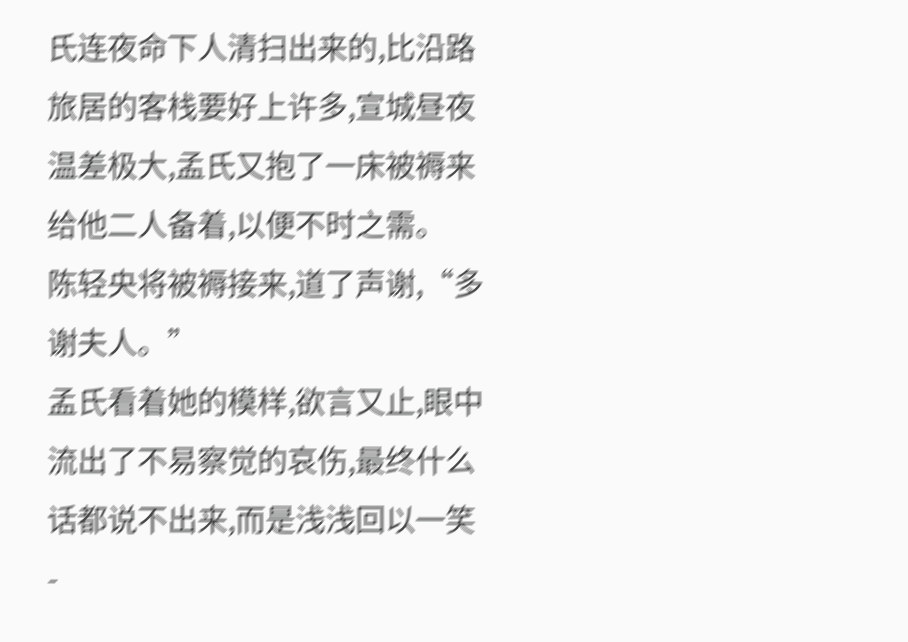氏连夜命下人清扫出来的,比沿路旅居的客栈要好上许多,宣城昼夜温差极大,孟氏又抱了一床被褥来给他二人备着,以便不时之需。
陈轻央将被褥接来,道了声谢,“多谢夫人。”
孟氏看着她的模样,欲言又止,眼中流出了不易察觉的哀伤,最终什么话都说不出来,而是浅浅回以一笑-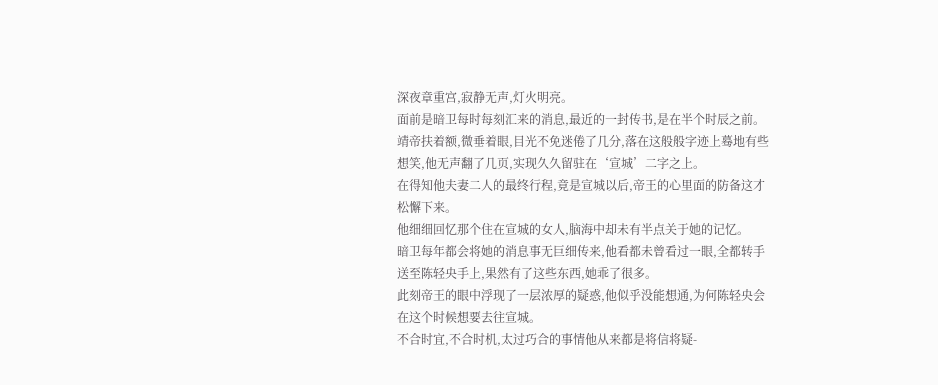深夜章重宫,寂静无声,灯火明亮。
面前是暗卫每时每刻汇来的消息,最近的一封传书,是在半个时辰之前。
靖帝扶着额,微垂着眼,目光不免迷倦了几分,落在这般般字迹上蓦地有些想笑,他无声翻了几页,实现久久留驻在‘宣城’二字之上。
在得知他夫妻二人的最终行程,竟是宣城以后,帝王的心里面的防备这才松懈下来。
他细细回忆那个住在宣城的女人,脑海中却未有半点关于她的记忆。
暗卫每年都会将她的消息事无巨细传来,他看都未曾看过一眼,全都转手送至陈轻央手上,果然有了这些东西,她乖了很多。
此刻帝王的眼中浮现了一层浓厚的疑惑,他似乎没能想通,为何陈轻央会在这个时候想要去往宣城。
不合时宜,不合时机,太过巧合的事情他从来都是将信将疑-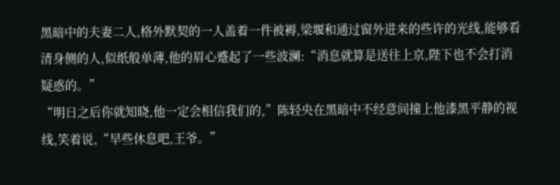黑暗中的夫妻二人,格外默契的一人盖着一件被褥,梁堰和通过窗外进来的些许的光线,能够看清身侧的人,似纸般单薄,他的眉心蹙起了一些波澜:“消息就算是送往上京,陛下也不会打消疑惑的。”
“明日之后你就知晓,他一定会相信我们的,”陈轻央在黑暗中不经意间撞上他漆黑平静的视线,笑着说,“早些休息吧,王爷。”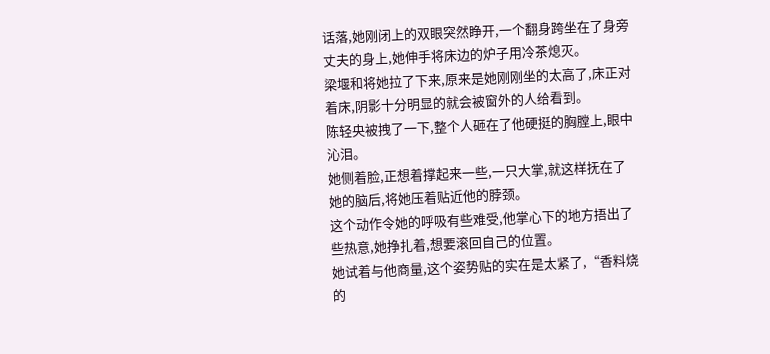话落,她刚闭上的双眼突然睁开,一个翻身跨坐在了身旁丈夫的身上,她伸手将床边的炉子用冷茶熄灭。
梁堰和将她拉了下来,原来是她刚刚坐的太高了,床正对着床,阴影十分明显的就会被窗外的人给看到。
陈轻央被拽了一下,整个人砸在了他硬挺的胸膛上,眼中沁泪。
她侧着脸,正想着撑起来一些,一只大掌,就这样抚在了她的脑后,将她压着贴近他的脖颈。
这个动作令她的呼吸有些难受,他掌心下的地方捂出了些热意,她挣扎着,想要滚回自己的位置。
她试着与他商量,这个姿势贴的实在是太紧了,“香料烧的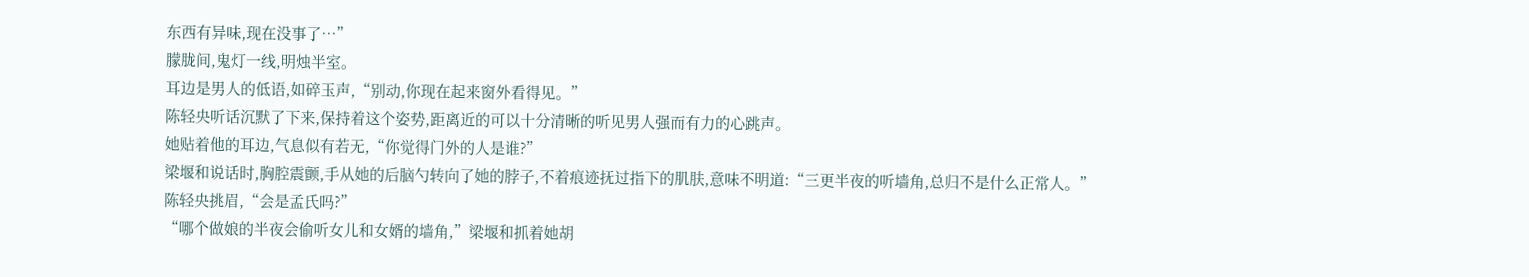东西有异味,现在没事了…”
朦胧间,鬼灯一线,明烛半室。
耳边是男人的低语,如碎玉声,“别动,你现在起来窗外看得见。”
陈轻央听话沉默了下来,保持着这个姿势,距离近的可以十分清晰的听见男人强而有力的心跳声。
她贴着他的耳边,气息似有若无,“你觉得门外的人是谁?”
梁堰和说话时,胸腔震颤,手从她的后脑勺转向了她的脖子,不着痕迹抚过指下的肌肤,意味不明道:“三更半夜的听墙角,总归不是什么正常人。”
陈轻央挑眉,“会是孟氏吗?”
“哪个做娘的半夜会偷听女儿和女婿的墙角,”梁堰和抓着她胡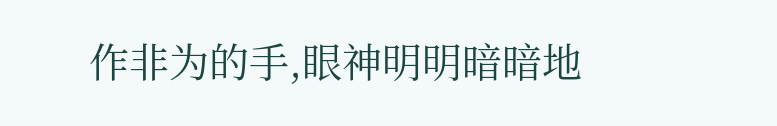作非为的手,眼神明明暗暗地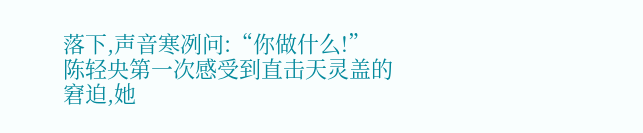落下,声音寒冽问:“你做什么!”
陈轻央第一次感受到直击天灵盖的窘迫,她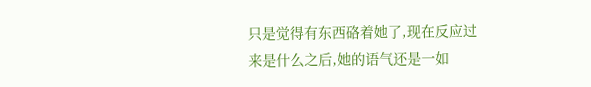只是觉得有东西硌着她了,现在反应过来是什么之后,她的语气还是一如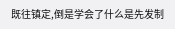既往镇定,倒是学会了什么是先发制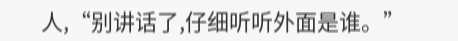人,“别讲话了,仔细听听外面是谁。”